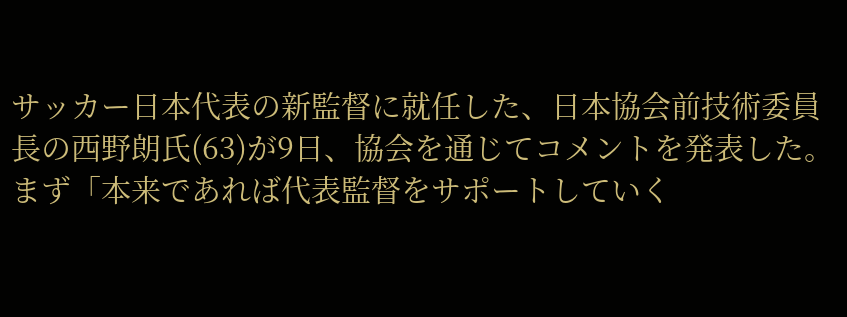サッカー日本代表の新監督に就任した、日本協会前技術委員長の西野朗氏(63)が9日、協会を通じてコメントを発表した。
まず「本来であれば代表監督をサポートしていく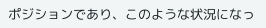ポジションであり、このような状況になっ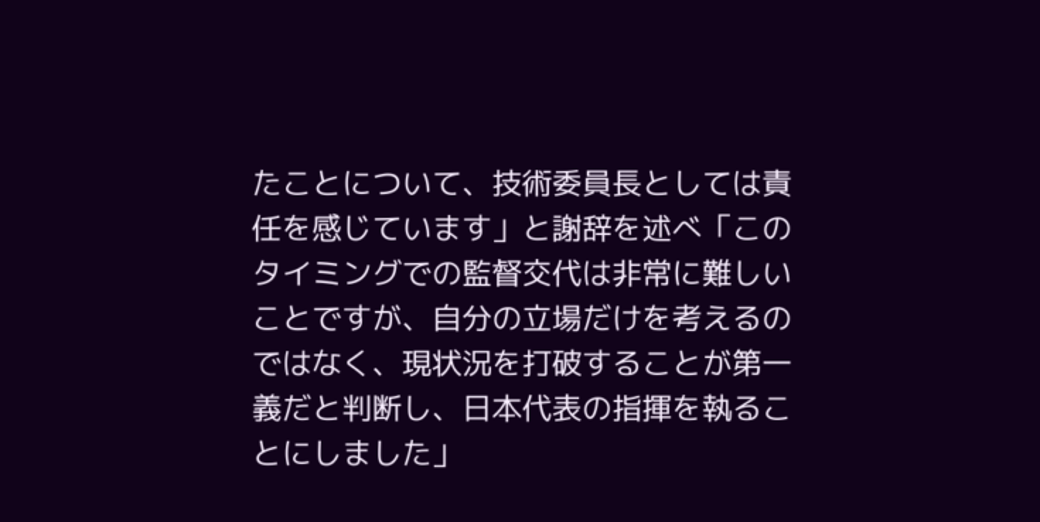たことについて、技術委員長としては責任を感じています」と謝辞を述べ「このタイミングでの監督交代は非常に難しいことですが、自分の立場だけを考えるのではなく、現状況を打破することが第一義だと判断し、日本代表の指揮を執ることにしました」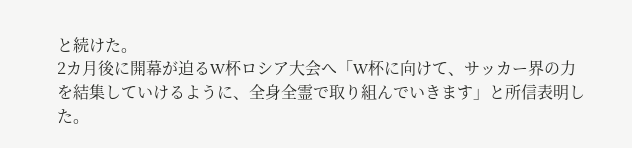と続けた。
2カ月後に開幕が迫るW杯ロシア大会へ「W杯に向けて、サッカー界の力を結集していけるように、全身全霊で取り組んでいきます」と所信表明した。